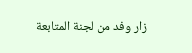زار وفد من لجنة المتابعة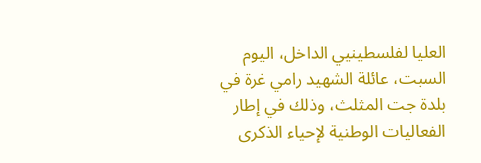العليا لفلسطينيي الداخل، اليوم السبت، عائلة الشهيد رامي غرة في بلدة جت المثلث، وذلك في إطار الفعاليات الوطنية لإحياء الذكرى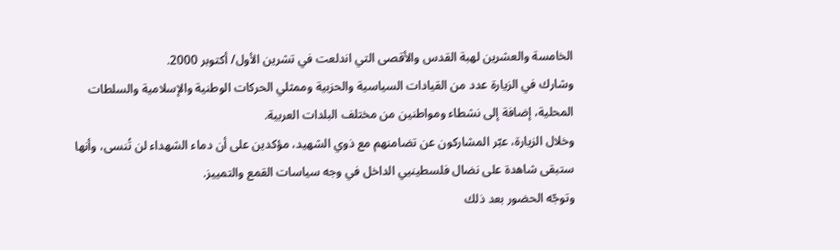الخامسة والعشرين لهبة القدس والأقصى التي اندلعت في تشرين الأول/ أكتوبر 2000.
وشارك في الزيارة عدد من القيادات السياسية والحزبية وممثلي الحركات الوطنية والإسلامية والسلطات المحلية، إضافة إلى نشطاء ومواطنين من مختلف البلدات العربية.
وخلال الزيارة، عبّر المشاركون عن تضامنهم مع ذوي الشهيد، مؤكدين على أن دماء الشهداء لن تُنسى، وأنها ستبقى شاهدة على نضال فلسطينيي الداخل في وجه سياسات القمع والتمييز.
وتوجّه الحضور بعد ذلك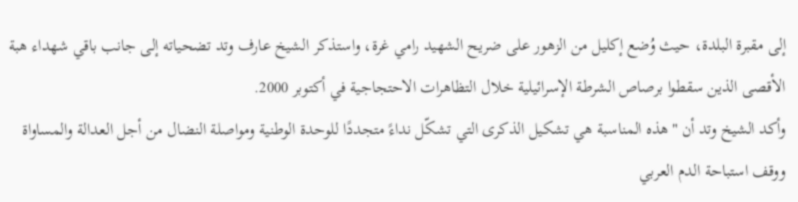إلى مقبرة البلدة، حيث وُضع إكليل من الزهور على ضريح الشهيد رامي غرة، واستذكر الشيخ عارف وتد تضحياته إلى جانب باقي شهداء هبة الأقصى الذين سقطوا برصاص الشرطة الإسرائيلية خلال التظاهرات الاحتجاجية في أكتوبر 2000.
وأكد الشيخ وتد أن "هذه المناسبة هي تشكيل الذكرى التي تشكّل نداءً متجددًا للوحدة الوطنية ومواصلة النضال من أجل العدالة والمساواة ووقف استباحة الدم العربي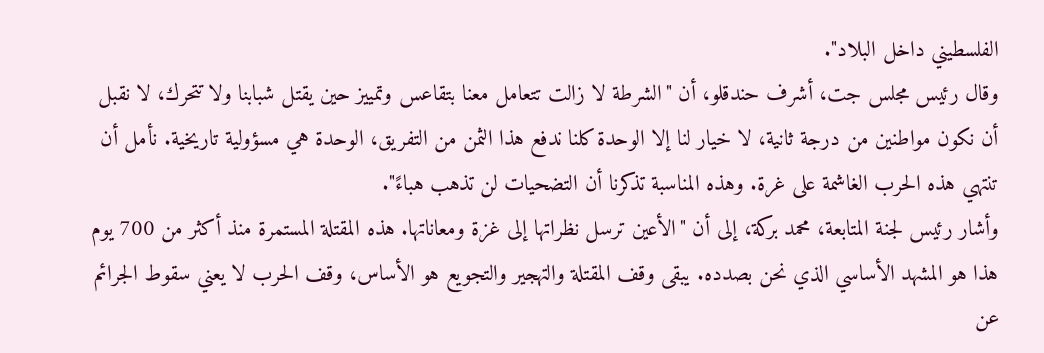الفلسطيني داخل البلاد".
وقال رئيس مجلس جت، أشرف حندقلو، أن "الشرطة لا زالت تتعامل معنا بتقاعس وتمييز حين يقتل شبابنا ولا تتحرك، لا نقبل أن نكون مواطنين من درجة ثانية، لا خيار لنا إلا الوحدة كلنا ندفع هذا الثمن من التفريق، الوحدة هي مسؤولية تاريخية. نأمل أن تنتهي هذه الحرب الغاشمة على غرة. وهذه المناسبة تذكرنا أن التضحيات لن تذهب هباءً".
وأشار رئيس لجنة المتابعة، محمد بركة، إلى أن "الأعين ترسل نظراتها إلى غزة ومعاناتها. هذه المقتلة المستمرة منذ أكثر من 700 يوم هذا هو المشهد الأساسي الذي نحن بصدده. يبقى وقف المقتلة والتهجير والتجويع هو الأساس، وقف الحرب لا يعني سقوط الجرائم عن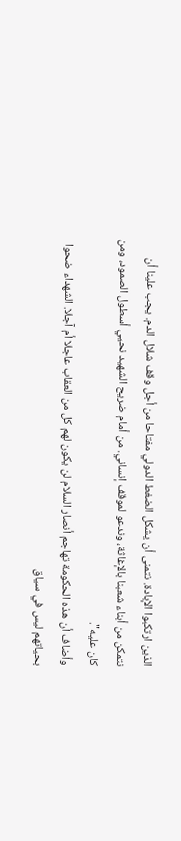الذين ارتكبوا الإبادة. نتمنى أن يشكل الضغط الدولي مفتاحا من أجل وقف شلال الدم. يجب علينا أن نتمكن من أبناء شعبنا بالإغاثة، وندعو لموقف إنساني. من أمام ضريح الشهيد نحيي أسطول الصمود، ومن كان عليه".
وأضاف أن هذه الحكومة تهاجم أنصار السلام لن يكون لهم كل من العقاب عاجلا أم آجلا. الشهداء ضحوا بحياتهم ليس في سياق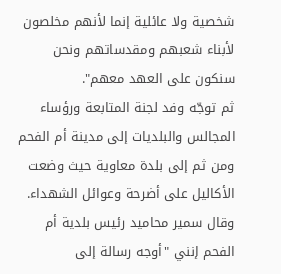شخصية ولا عائلية إنما لأنهم مخلصون لأبناء شعبهم ومقدساتهم ونحن سنكون على العهد معهم".
ثم توجّه وفد لجنة المتابعة ورؤساء المجالس والبلديات إلى مدينة أم الفحم ومن ثم إلى بلدة معاوية حيث وضعت الأكاليل على أضرحة وعوائل الشهداء.
وقال سمير محاميد رئيس بلدية أم الفحم إنني "أوجه رسالة إلى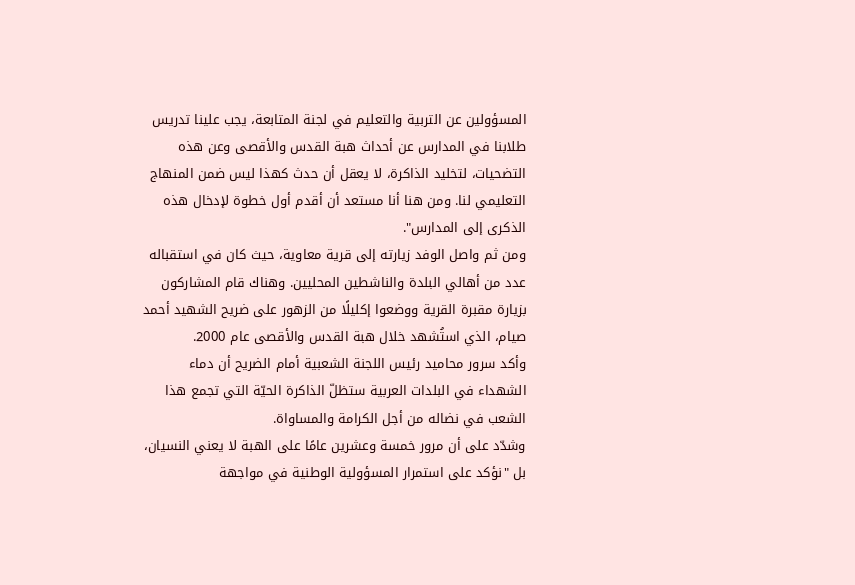المسؤولين عن التربية والتعليم في لجنة المتابعة، يجب علينا تدريس طلابنا في المدارس عن أحداث هبة القدس والأقصى وعن هذه التضحيات، لتخليد الذاكرة، لا يعقل أن حدث كهذا ليس ضمن المنهاج التعليمي لنا. ومن هنا أنا مستعد أن أقدم أول خطوة لإدخال هذه الذكرى إلى المدارس".
ومن ثم واصل الوفد زيارته إلى قرية معاوية، حيث كان في استقباله عدد من أهالي البلدة والناشطين المحليين. وهناك قام المشاركون بزيارة مقبرة القرية ووضعوا إكليلًا من الزهور على ضريح الشهيد أحمد صيام، الذي استُشهد خلال هبة القدس والأقصى عام 2000.
وأكد سرور محاميد رئيس اللجنة الشعبية أمام الضريح أن دماء الشهداء في البلدات العربية ستظلّ الذاكرة الحيّة التي تجمع هذا الشعب في نضاله من أجل الكرامة والمساواة.
وشدّد على أن مرور خمسة وعشرين عامًا على الهبة لا يعني النسيان، بل "نؤكد على استمرار المسؤولية الوطنية في مواجهة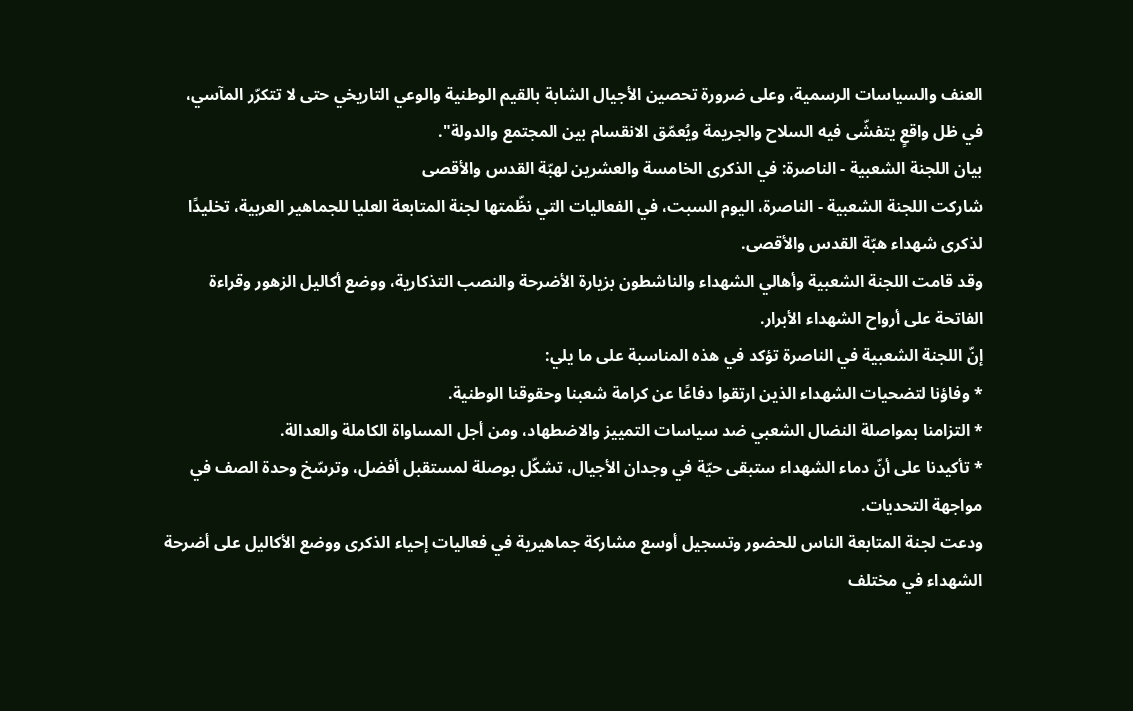العنف والسياسات الرسمية، وعلى ضرورة تحصين الأجيال الشابة بالقيم الوطنية والوعي التاريخي حتى لا تتكرّر المآسي، في ظل واقعٍ يتفشّى فيه السلاح والجريمة ويُعمّق الانقسام بين المجتمع والدولة".
بيان اللجنة الشعبية - الناصرة: في الذكرى الخامسة والعشرين لهبّة القدس والأقصى
شاركت اللجنة الشعبية - الناصرة، اليوم السبت، في الفعاليات التي نظّمتها لجنة المتابعة العليا للجماهير العربية، تخليدًا لذكرى شهداء هبّة القدس والأقصى.
وقد قامت اللجنة الشعبية وأهالي الشهداء والناشطون بزيارة الأضرحة والنصب التذكارية، ووضع أكاليل الزهور وقراءة الفاتحة على أرواح الشهداء الأبرار.
إنّ اللجنة الشعبية في الناصرة تؤكد في هذه المناسبة على ما يلي:
* وفاؤنا لتضحيات الشهداء الذين ارتقوا دفاعًا عن كرامة شعبنا وحقوقنا الوطنية.
* التزامنا بمواصلة النضال الشعبي ضد سياسات التمييز والاضطهاد، ومن أجل المساواة الكاملة والعدالة.
* تأكيدنا على أنّ دماء الشهداء ستبقى حيّة في وجدان الأجيال، تشكّل بوصلة لمستقبل أفضل، وترسّخ وحدة الصف في مواجهة التحديات.
ودعت لجنة المتابعة الناس للحضور وتسجيل أوسع مشاركة جماهيرية في فعاليات إحياء الذكرى ووضع الأكاليل على أضرحة الشهداء في مختلف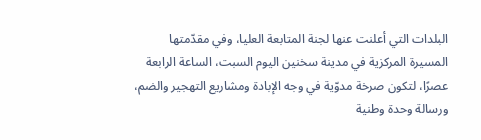البلدات التي أعلنت عنها لجنة المتابعة العليا، وفي مقدّمتها المسيرة المركزية في مدينة سخنين اليوم السبت، الساعة الرابعة عصرًا، لتكون صرخة مدوّية في وجه الإبادة ومشاريع التهجير والضم، ورسالة وحدة وطنية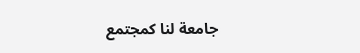جامعة لنا كمجتمع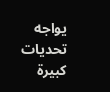يواجه تحديات كبيرة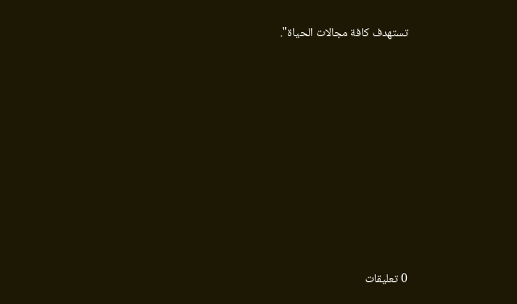تستهدف كافة مجالات الحياة".














0 تعليقات